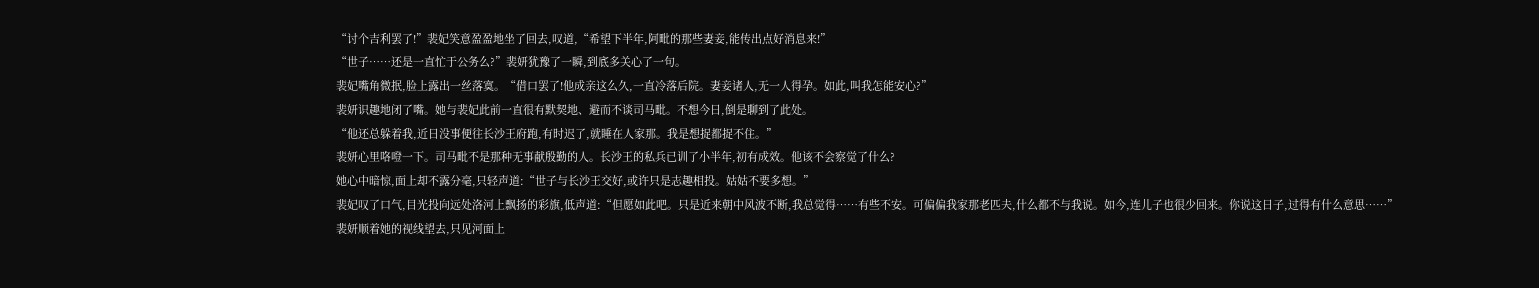“讨个吉利罢了!”裴妃笑意盈盈地坐了回去,叹道,“希望下半年,阿毗的那些妻妾,能传出点好消息来!”
“世子……还是一直忙于公务么?”裴妍犹豫了一瞬,到底多关心了一句。
裴妃嘴角微抿,脸上露出一丝落寞。“借口罢了!他成亲这么久,一直冷落后院。妻妾诸人,无一人得孕。如此,叫我怎能安心?”
裴妍识趣地闭了嘴。她与裴妃此前一直很有默契地、避而不谈司马毗。不想今日,倒是聊到了此处。
“他还总躲着我,近日没事便往长沙王府跑,有时迟了,就睡在人家那。我是想捉都捉不住。”
裴妍心里咯噔一下。司马毗不是那种无事献殷勤的人。长沙王的私兵已训了小半年,初有成效。他该不会察觉了什么?
她心中暗惊,面上却不露分毫,只轻声道:“世子与长沙王交好,或许只是志趣相投。姑姑不要多想。”
裴妃叹了口气,目光投向远处洛河上飘扬的彩旗,低声道:“但愿如此吧。只是近来朝中风波不断,我总觉得……有些不安。可偏偏我家那老匹夫,什么都不与我说。如今,连儿子也很少回来。你说这日子,过得有什么意思……”
裴妍顺着她的视线望去,只见河面上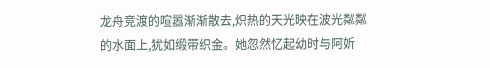龙舟竞渡的喧嚣渐渐散去,炽热的天光映在波光粼粼的水面上,犹如缎带织金。她忽然忆起幼时与阿妡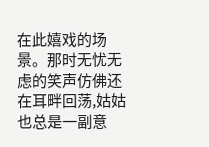在此嬉戏的场景。那时无忧无虑的笑声仿佛还在耳畔回荡,姑姑也总是一副意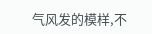气风发的模样,不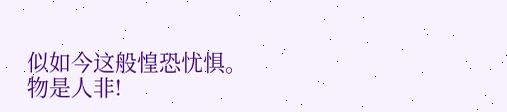似如今这般惶恐忧惧。
物是人非!